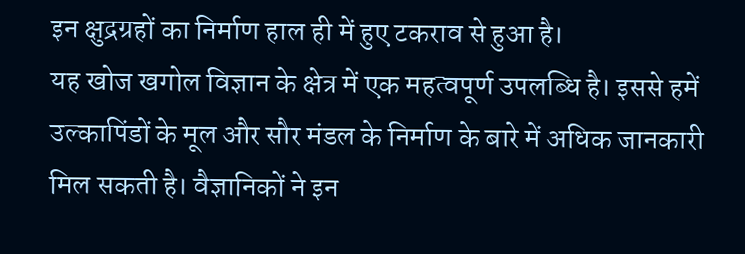इन क्षुद्रग्रहों का निर्माण हाल ही में हुए टकराव से हुआ है।
यह खोज खगोल विज्ञान के क्षेत्र में एक महत्वपूर्ण उपलब्धि है। इससे हमें उल्कापिंडों के मूल और सौर मंडल के निर्माण के बारे में अधिक जानकारी मिल सकती है। वैज्ञानिकों ने इन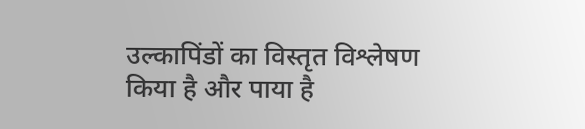उल्कापिंडों का विस्तृत विश्लेषण किया है और पाया है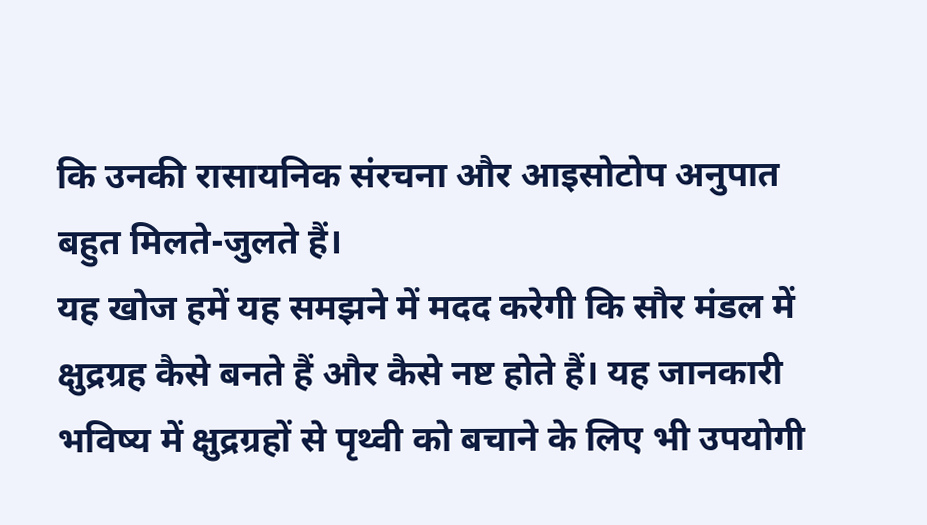कि उनकी रासायनिक संरचना और आइसोटोप अनुपात बहुत मिलते-जुलते हैं।
यह खोज हमें यह समझने में मदद करेगी कि सौर मंडल में क्षुद्रग्रह कैसे बनते हैं और कैसे नष्ट होते हैं। यह जानकारी भविष्य में क्षुद्रग्रहों से पृथ्वी को बचाने के लिए भी उपयोगी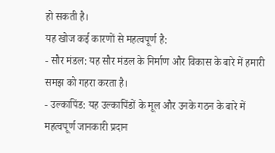हो सकती है।
यह खोज कई कारणों से महत्वपूर्ण है:
- सौर मंडल: यह सौर मंडल के निर्माण और विकास के बारे में हमारी समझ को गहरा करता है।
- उल्कापिंड: यह उल्कापिंडों के मूल और उनके गठन के बारे में महत्वपूर्ण जानकारी प्रदान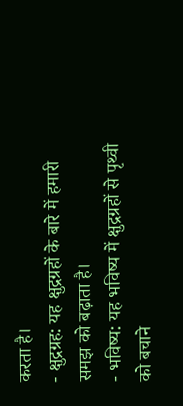करता है।
- क्षुद्रग्रह: यह क्षुद्रग्रहों के बारे में हमारी समझ को बढ़ाता है।
- भविष्य: यह भविष्य में क्षुद्रग्रहों से पृथ्वी को बचाने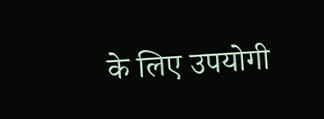के लिए उपयोगी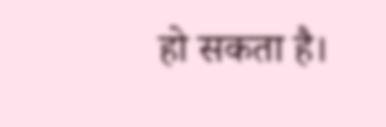हो सकता है।